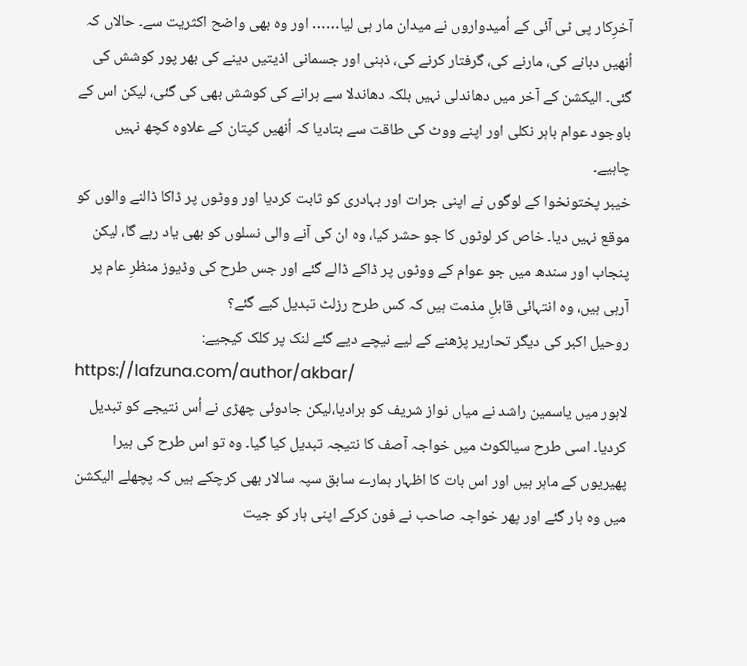آخرِکار پی ٹی آئی کے اُمیدواروں نے میدان مار ہی لیا…… اور وہ بھی واضح اکثریت سے۔ حالاں کہ اُنھیں دبانے کی، مارنے کی، گرفتار کرنے کی، ذہنی اور جسمانی اذیتیں دینے کی بھر پور کوشش کی گئی۔ الیکشن کے آخر میں دھاندلی نہیں بلکہ دھاندلا سے ہرانے کی کوشش بھی کی گئی، لیکن اس کے باوجود عوام باہر نکلی اور اپنے ووٹ کی طاقت سے بتادیا کہ اُنھیں کپتان کے علاوہ کچھ نہیں چاہیے۔
خیبر پختونخوا کے لوگوں نے اپنی جرات اور بہادری کو ثابت کردیا اور ووٹوں پر ڈاکا ڈالنے والوں کو موقع نہیں دیا۔ خاص کر لوٹوں کا جو حشر کیا، وہ ان کی آنے والی نسلوں کو بھی یاد رہے گا، لیکن پنجاب اور سندھ میں جو عوام کے ووٹوں پر ڈاکے ڈالے گئے اور جس طرح کی وڈیوز منظرِ عام پر آرہی ہیں، وہ انتہائی قابلِ مذمت ہیں کہ کس طرح رزلٹ تبدیل کیے گئے؟
روحیل اکبر کی دیگر تحاریر پڑھنے کے لیے نیچے دیے گئے لنک پر کلک کیجیے:
https://lafzuna.com/author/akbar/
لاہور میں یاسمین راشد نے میاں نواز شریف کو ہرادیا،لیکن جادوئی چھڑی نے اُس نتیجے کو تبدیل کردیا۔ اسی طرح سیالکوٹ میں خواجہ آصف کا نتیجہ تبدیل کیا گیا۔ وہ تو اس طرح کی ہیرا پھیریوں کے ماہر ہیں اور اس بات کا اظہار ہمارے سابق سپہ سالار بھی کرچکے ہیں کہ پچھلے الیکشن میں وہ ہار گئے اور پھر خواجہ صاحب نے فون کرکے اپنی ہار کو جیت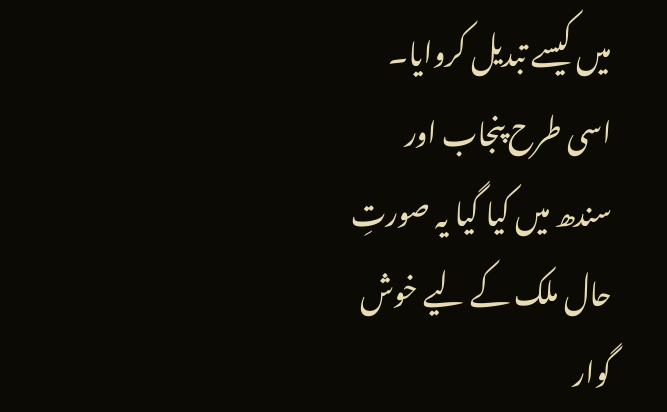میں کیسے تبدیل کروایا۔
اسی طرح پنجاب اور سندھ میں کیا گیا یہ صورتِ حال ملک کے لیے خوش گوار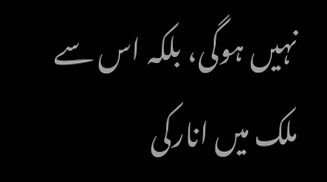نہیں ہوگی، بلکہ اس سے ملک میں انارکی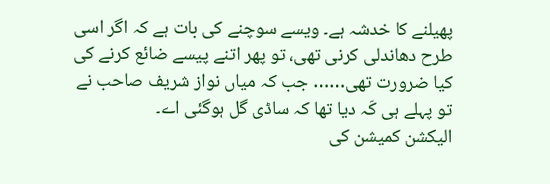پھیلنے کا خدشہ ہے۔ ویسے سوچنے کی بات ہے کہ اگر اسی طرح دھاندلی کرنی تھی، تو پھر اتنے پیسے ضائع کرنے کی کیا ضرورت تھی…… جب کہ میاں نواز شریف صاحب نے تو پہلے ہی کَہ دیا تھا کہ ساڈی گل ہوگئی اے۔
الیکشن کمیشن کی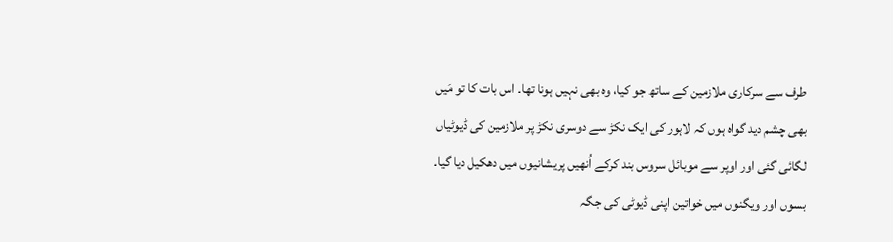طرف سے سرکاری ملازمین کے ساتھ جو کیا، وہ بھی نہیں ہونا تھا۔ اس بات کا تو مَیں بھی چشم دید گواہ ہوں کہ لاہور کی ایک نکڑ سے دوسری نکڑ پر ملازمین کی ڈیوٹیاں لگائی گئی اور اوپر سے موبائل سروس بند کرکے اُنھیں پریشانیوں میں دھکیل دیا گیا۔ بسوں اور ویگنوں میں خواتین اپنی ڈیوٹی کی جگہ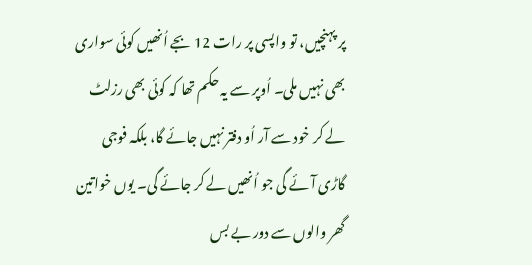پر پہنچیں، تو واپسی پر رات 12 بجے اُنھیں کوئی سواری بھی نہیں ملی۔ اُوپر سے یہ حکم تھا کہ کوئی بھی رزلٹ لے کر خود سے آر اُو دفتر نہیں جائے گا، بلکہ فوجی گاڑی آئے گی جو اُنھیں لے کر جائے گی۔ یوں خواتین گھر والوں سے دور بے بس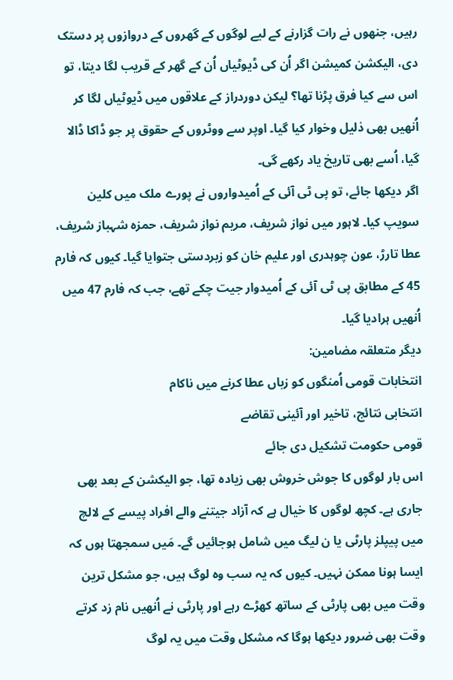رہیں، جنھوں نے رات گزارنے کے لیے لوگوں کے گھروں کے دروازوں پر دستک دی، الیکشن کمیشن اگر اُن کی ڈیوٹیاں اُن کے گھر کے قریب لگا دیتا، تو اس سے کیا فرق پڑنا تھا؟ لیکن دوردراز کے علاقوں میں ڈیوٹیاں لگا کر اُنھیں بھی ذلیل وخوار کیا گیا۔ اوپر سے ووٹروں کے حقوق پر جو ڈاکا ڈالا گیا، اُسے بھی تاریخ یاد رکھے گی۔
اگر دیکھا جائے، تو پی ٹی آئی کے اُمیدواروں نے پورے ملک میں کلین سویپ کیا۔ لاہور میں نواز شریف، مریم نواز شریف، حمزہ شہباز شریف، عطا تارڑ، عون چوہدری اور علیم خان کو زبردستی جتوایا گیا۔ کیوں کہ فارم 45 کے مطابق پی ٹی آئی کے اُمیدوار جیت چکے تھے، جب کہ فارم 47 میں اُنھیں ہرادیا گیا۔
دیگر متعلقہ مضامین:
انتخابات قومی اُمنگوں کو زباں عطا کرنے میں ناکام
انتخابی نتائج، تاخیر اور آئینی تقاضے
قومی حکومت تشکیل دی جائے
اس بار لوگوں کا جوش خروش بھی زیادہ تھا، جو الیکشن کے بعد بھی جاری ہے۔ کچھ لوگوں کا خیال ہے کہ آزاد جیتنے والے افراد پیسے کے لالچ میں پیپلز پارٹی یا ن لیگ میں شامل ہوجائیں گے۔ مَیں سمجھتا ہوں کہ ایسا ہونا ممکن نہیں۔ کیوں کہ یہ سب وہ لوگ ہیں، جو مشکل ترین وقت میں بھی پارٹی کے ساتھ کھڑے رہے اور پارٹی نے اُنھیں نام زد کرتے وقت بھی ضرور دیکھا ہوگا کہ مشکل وقت میں یہ لوگ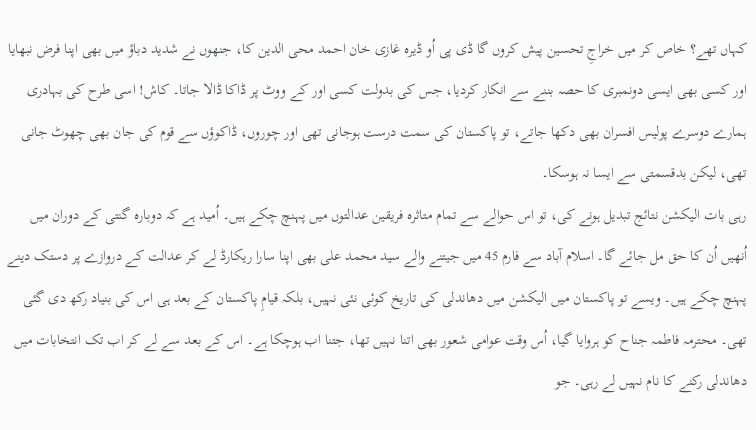کہاں تھے؟ خاص کر میں خراجِ تحسین پیش کروں گا ڈی پی اُو ڈیرہ غازی خان احمد محی الدین کا، جنھوں نے شدید دباؤ میں بھی اپنا فرض نبھایا اور کسی بھی ایسی دونمبری کا حصہ بننے سے انکار کردیا، جس کی بدولت کسی اور کے ووٹ پر ڈاکا ڈالا جاتا۔ کاش! اسی طرح کی بہادری ہمارے دوسرے پولیس افسران بھی دکھا جاتے، تو پاکستان کی سمت درست ہوجانی تھی اور چوروں، ڈاکوؤں سے قوم کی جان بھی چھوٹ جانی تھی، لیکن بدقسمتی سے ایسا نہ ہوسکا۔
رہی بات الیکشن نتائج تبدیل ہونے کی، تو اس حوالے سے تمام متاثرہ فریقین عدالتوں میں پہنچ چکے ہیں۔ اُمید ہے کہ دوبارہ گنتی کے دوران میں اُنھیں اُن کا حق مل جائے گا۔ اسلام آباد سے فارم 45 میں جیتنے والے سید محمد علی بھی اپنا سارا ریکارڈ لے کر عدالت کے دروازے پر دستک دینے پہنچ چکے ہیں۔ ویسے تو پاکستان میں الیکشن میں دھاندلی کی تاریخ کوئی نئی نہیں، بلکہ قیامِ پاکستان کے بعد ہی اس کی بنیاد رکھ دی گئی تھی۔ محترمہ فاطمہ جناح کو ہروایا گیا، اُس وقت عوامی شعور بھی اتنا نہیں تھا، جتنا اب ہوچکا ہے۔ اس کے بعد سے لے کر اب تک انتخابات میں دھاندلی رکنے کا نام نہیں لے رہی۔ جو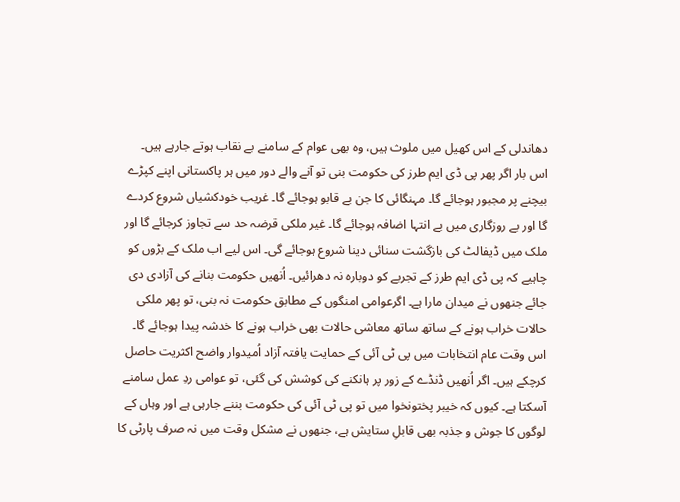دھاندلی کے اس کھیل میں ملوث ہیں، وہ بھی عوام کے سامنے بے نقاب ہوتے جارہے ہیں۔
اس بار اگر پھر پی ڈی ایم طرز کی حکومت بنی تو آنے والے دور میں ہر پاکستانی اپنے کپڑے بیچنے پر مجبور ہوجائے گا۔ مہنگائی کا جن بے قابو ہوجائے گا۔ غریب خودکشیاں شروع کردے گا اور بے روزگاری میں بے انتہا اضافہ ہوجائے گا۔ غیر ملکی قرضہ حد سے تجاوز کرجائے گا اور ملک میں ڈیفالٹ کی بازگشت سنائی دینا شروع ہوجائے گی۔ اس لیے اب ملک کے بڑوں کو چاہیے کہ پی ڈی ایم طرز کے تجربے کو دوبارہ نہ دھرائیں۔ اُنھیں حکومت بنانے کی آزادی دی جائے جنھوں نے میدان مارا ہے۔ اگرعوامی امنگوں کے مطابق حکومت نہ بنی، تو پھر ملکی حالات خراب ہونے کے ساتھ ساتھ معاشی حالات بھی خراب ہونے کا خدشہ پیدا ہوجائے گا۔
اس وقت عام انتخابات میں پی ٹی آئی کے حمایت یافتہ آزاد اُمیدوار واضح اکثریت حاصل کرچکے ہیں۔ اگر اُنھیں ڈنڈے کے زور پر ہانکنے کی کوشش کی گئی، تو عوامی ردِ عمل سامنے آسکتا ہے۔ کیوں کہ خیبر پختونخوا میں تو پی ٹی آئی کی حکومت بننے جارہی ہے اور وہاں کے لوگوں کا جوش و جذبہ بھی قابلِ ستایش ہے، جنھوں نے مشکل وقت میں نہ صرف پارٹی کا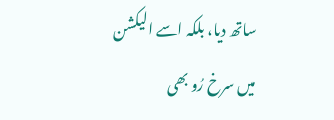ساتھ دیا، بلکہ اسے الیکشن میں سرخ رُو بھی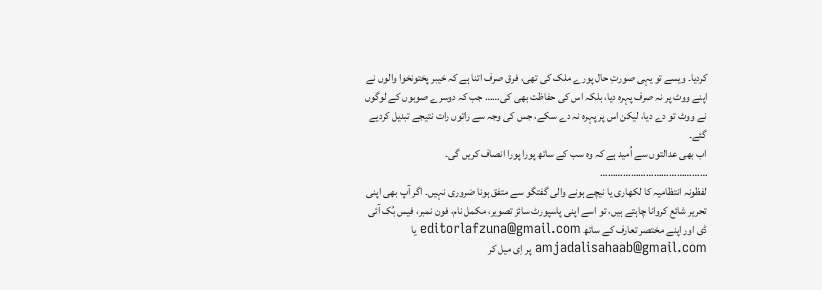کردیا۔ ویسے تو یہی صورتِ حال پورے ملک کی تھی، فرق صرف اتنا ہے کہ خیبر پختونخوا والوں نے اپنے ووٹ پر نہ صرف پہرہ دیا، بلکہ اس کی حفاظت بھی کی…… جب کہ دوسرے صوبوں کے لوگوں نے ووٹ تو دے دیا، لیکن اس پر پہرہ نہ دے سکے، جس کی وجہ سے راتوں رات نتیجے تبدیل کردیے گئے۔
اب بھی عدالتوں سے اُمید ہے کہ وہ سب کے ساتھ پورا پورا انصاف کریں گی۔
……………………………………
لفظونہ انتظامیہ کا لکھاری یا نیچے ہونے والی گفتگو سے متفق ہونا ضروری نہیں۔ اگر آپ بھی اپنی تحریر شائع کروانا چاہتے ہیں، تو اسے اپنی پاسپورٹ سائز تصویر، مکمل نام، فون نمبر، فیس بُک آئی ڈی اور اپنے مختصر تعارف کے ساتھ editorlafzuna@gmail.com یا amjadalisahaab@gmail.com پر اِی میل کر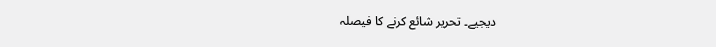دیجیے۔ تحریر شائع کرنے کا فیصلہ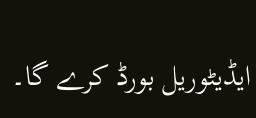ایڈیٹوریل بورڈ کرے گا۔